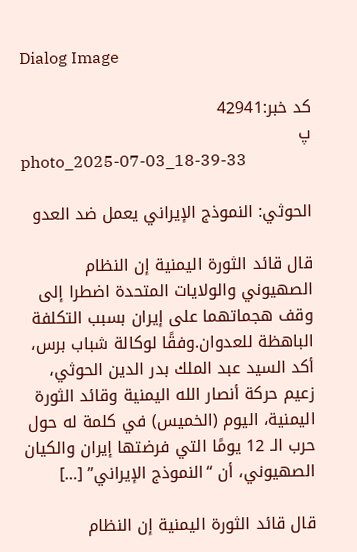Dialog Image

کد خبر:42941
پ
photo_2025-07-03_18-39-33

الحوثي: النموذج الإيراني يعمل ضد العدو

قال قائد الثورة اليمنية إن النظام الصهيوني والولايات المتحدة اضطرا إلى وقف هجماتهما على إيران بسبب التكلفة الباهظة للعدوان.وفقًا لوكالة شباب برس، أكد السيد عبد الملك بدر الدين الحوثي، زعيم حركة أنصار الله اليمنية وقائد الثورة اليمنية، اليوم (الخميس) في كلمة له حول حرب الـ 12 يومًا التي فرضتها إيران والكيان الصهيوني، أن “النموذج الإيراني” […]

قال قائد الثورة اليمنية إن النظام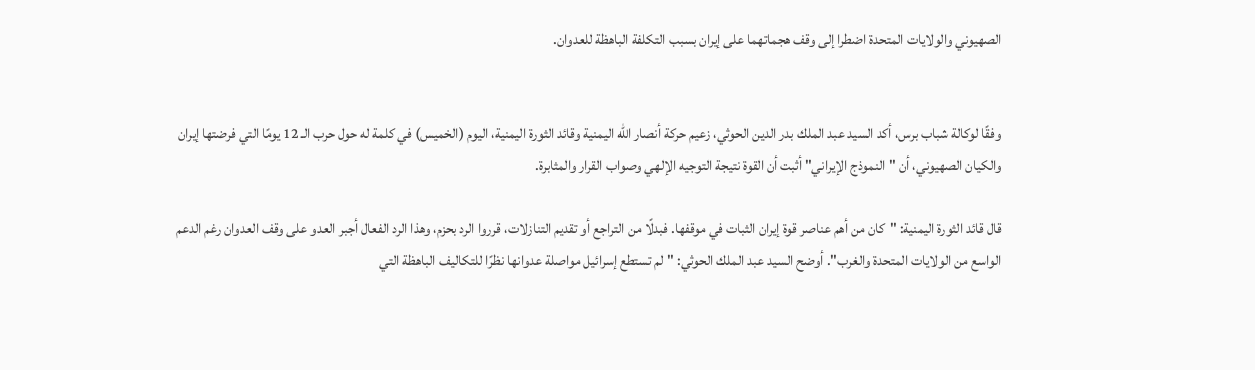الصهيوني والولايات المتحدة اضطرا إلى وقف هجماتهما على إيران بسبب التكلفة الباهظة للعدوان.


وفقًا لوكالة شباب برس، أكد السيد عبد الملك بدر الدين الحوثي، زعيم حركة أنصار الله اليمنية وقائد الثورة اليمنية، اليوم (الخميس) في كلمة له حول حرب الـ 12 يومًا التي فرضتها إيران والكيان الصهيوني، أن "النموذج الإيراني" أثبت أن القوة نتيجة التوجيه الإلهي وصواب القرار والمثابرة.

قال قائد الثورة اليمنية: "كان من أهم عناصر قوة إيران الثبات في موقفها. فبدلًا من التراجع أو تقديم التنازلات، قرروا الرد بحزم، وهذا الرد الفعال أجبر العدو على وقف العدوان رغم الدعم الواسع من الولايات المتحدة والغرب". أوضح السيد عبد الملك الحوثي: "لم تستطع إسرائيل مواصلة عدوانها نظرًا للتكاليف الباهظة التي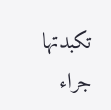تكبدتها جراء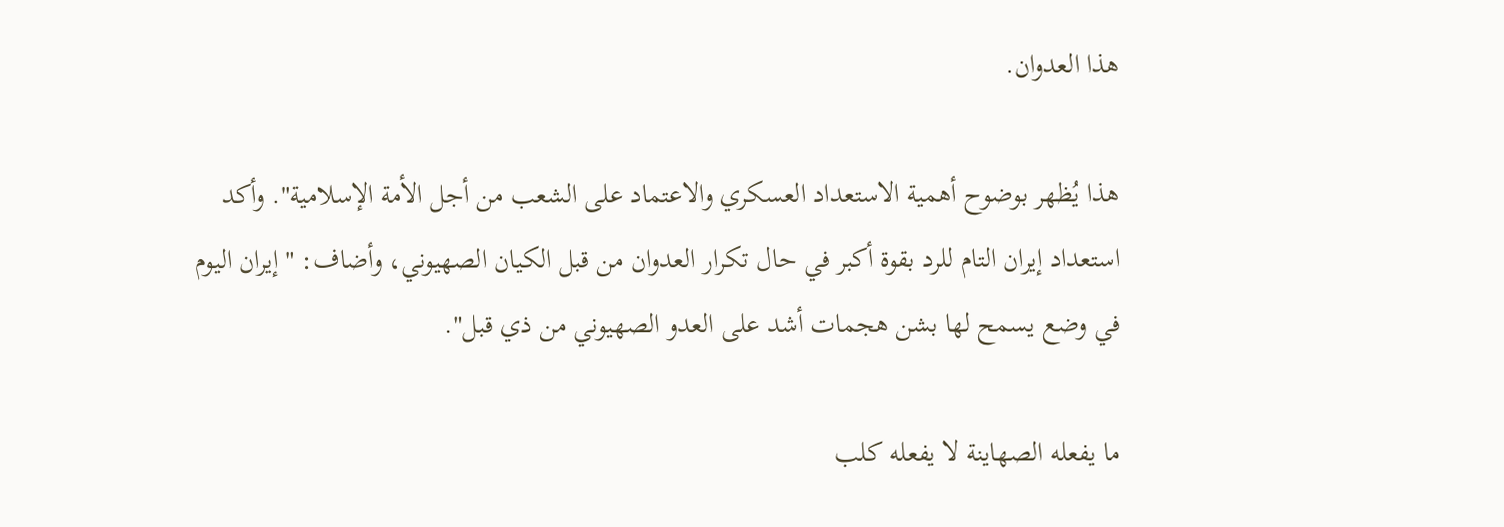هذا العدوان.

هذا يُظهر بوضوح أهمية الاستعداد العسكري والاعتماد على الشعب من أجل الأمة الإسلامية". وأكد استعداد إيران التام للرد بقوة أكبر في حال تكرار العدوان من قبل الكيان الصهيوني، وأضاف: "إيران اليوم في وضع يسمح لها بشن هجمات أشد على العدو الصهيوني من ذي قبل".

ما يفعله الصهاينة لا يفعله كلب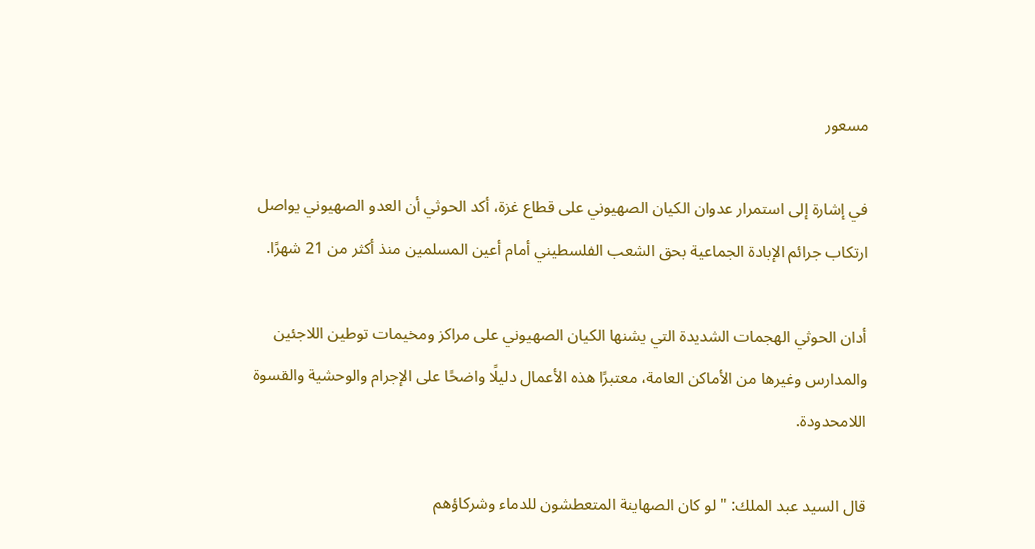مسعور

في إشارة إلى استمرار عدوان الكيان الصهيوني على قطاع غزة، أكد الحوثي أن العدو الصهيوني يواصل ارتكاب جرائم الإبادة الجماعية بحق الشعب الفلسطيني أمام أعين المسلمين منذ أكثر من 21 شهرًا.

أدان الحوثي الهجمات الشديدة التي يشنها الكيان الصهيوني على مراكز ومخيمات توطين اللاجئين والمدارس وغيرها من الأماكن العامة، معتبرًا هذه الأعمال دليلًا واضحًا على الإجرام والوحشية والقسوة اللامحدودة.

قال السيد عبد الملك: "لو كان الصهاينة المتعطشون للدماء وشركاؤهم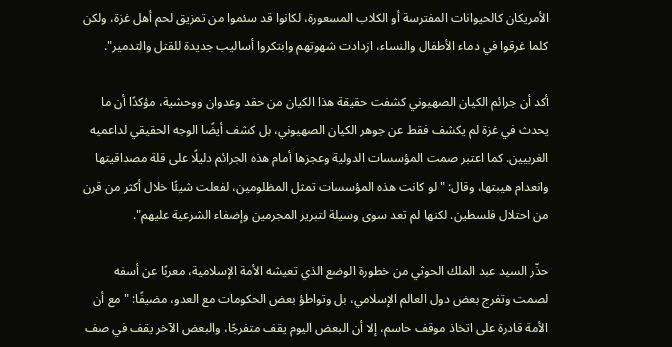الأمريكان كالحيوانات المفترسة أو الكلاب المسعورة، لكانوا قد سئموا من تمزيق لحم أهل غزة، ولكن كلما غرقوا في دماء الأطفال والنساء، ازدادت شهوتهم وابتكروا أساليب جديدة للقتل والتدمير".

أكد أن جرائم الكيان الصهيوني كشفت حقيقة هذا الكيان من حقد وعدوان ووحشية، مؤكدًا أن ما يحدث في غزة لم يكشف فقط عن جوهر الكيان الصهيوني، بل كشف أيضًا الوجه الحقيقي لداعميه الغربيين. كما اعتبر صمت المؤسسات الدولية وعجزها أمام هذه الجرائم دليلًا على قلة مصداقيتها وانعدام هيبتها، وقال: "لو كانت هذه المؤسسات تمثل المظلومين، لفعلت شيئًا خلال أكثر من قرن من احتلال فلسطين. لكنها لم تعد سوى وسيلة لتبرير المجرمين وإضفاء الشرعية عليهم".

حذّر السيد عبد الملك الحوثي من خطورة الوضع الذي تعيشه الأمة الإسلامية، معربًا عن أسفه لصمت وتفرج بعض دول العالم الإسلامي، بل وتواطؤ بعض الحكومات مع العدو، مضيفًا: "مع أن الأمة قادرة على اتخاذ موقف حاسم، إلا أن البعض اليوم يقف متفرجًا، والبعض الآخر يقف في صف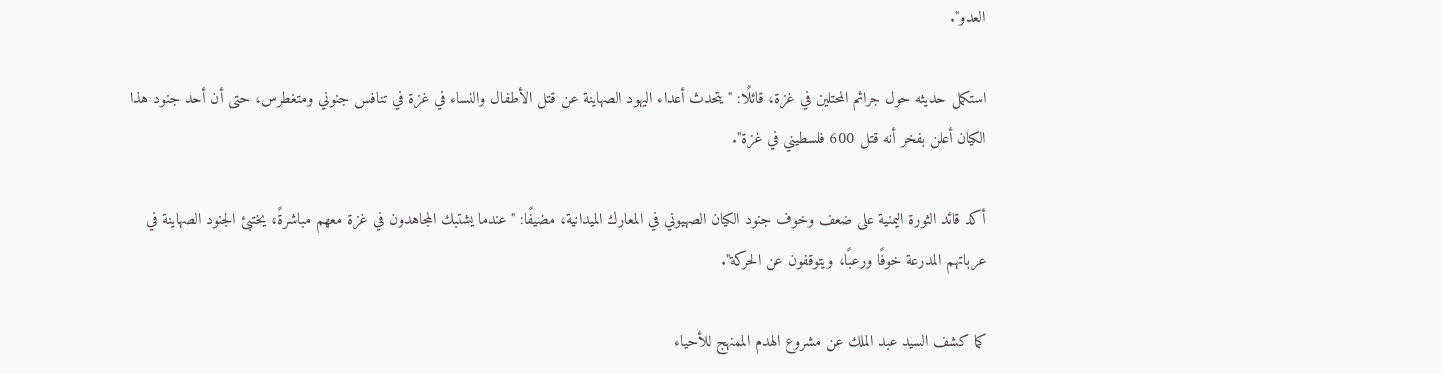العدو".

استكمل حديثه حول جرائم المحتلين في غزة، قائلًا: "يتحدث أعداء اليهود الصهاينة عن قتل الأطفال والنساء في غزة في تنافس جنوني ومتغطرس، حتى أن أحد جنود هذا الكيان أعلن بفخر أنه قتل 600 فلسطيني في غزة".

أكد قائد الثورة اليمنية على ضعف وخوف جنود الكيان الصهيوني في المعارك الميدانية، مضيفًا: "عندما يشتبك المجاهدون في غزة معهم مباشرةً، يختبئ الجنود الصهاينة في عرباتهم المدرعة خوفًا ورعبًا، ويتوقفون عن الحركة".

كما كشف السيد عبد الملك عن مشروع الهدم الممنهج للأحياء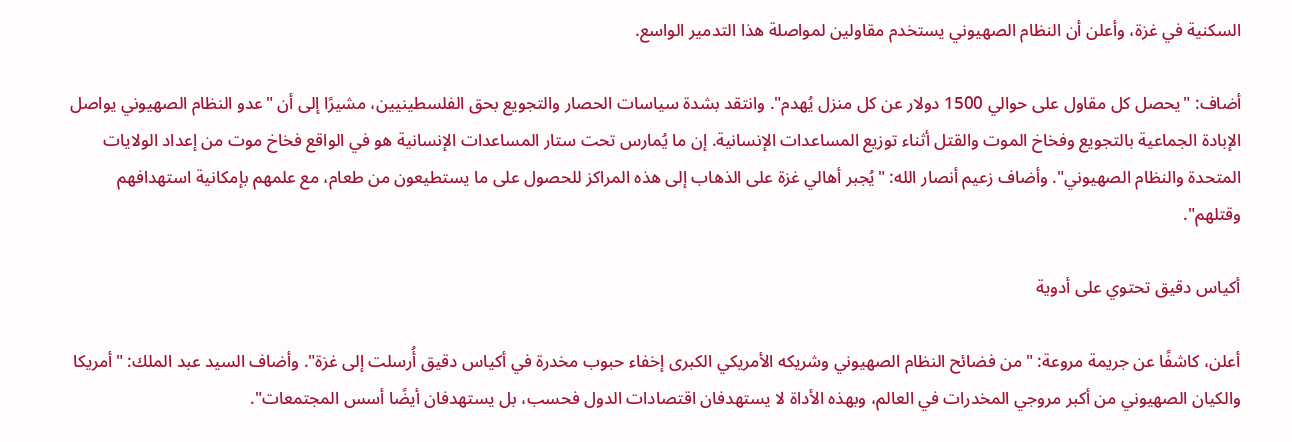السكنية في غزة، وأعلن أن النظام الصهيوني يستخدم مقاولين لمواصلة هذا التدمير الواسع.

أضاف: "يحصل كل مقاول على حوالي 1500 دولار عن كل منزل يُهدم". وانتقد بشدة سياسات الحصار والتجويع بحق الفلسطينيين، مشيرًا إلى أن "عدو النظام الصهيوني يواصل الإبادة الجماعية بالتجويع وفخاخ الموت والقتل أثناء توزيع المساعدات الإنسانية. إن ما يُمارس تحت ستار المساعدات الإنسانية هو في الواقع فخاخ موت من إعداد الولايات المتحدة والنظام الصهيوني". وأضاف زعيم أنصار الله: "يُجبر أهالي غزة على الذهاب إلى هذه المراكز للحصول على ما يستطيعون من طعام، مع علمهم بإمكانية استهدافهم وقتلهم".

أكياس دقيق تحتوي على أدوية

أعلن، كاشفًا عن جريمة مروعة: "من فضائح النظام الصهيوني وشريكه الأمريكي الكبرى إخفاء حبوب مخدرة في أكياس دقيق أُرسلت إلى غزة". وأضاف السيد عبد الملك: "أمريكا والكيان الصهيوني من أكبر مروجي المخدرات في العالم، وبهذه الأداة لا يستهدفان اقتصادات الدول فحسب، بل يستهدفان أيضًا أسس المجتمعات".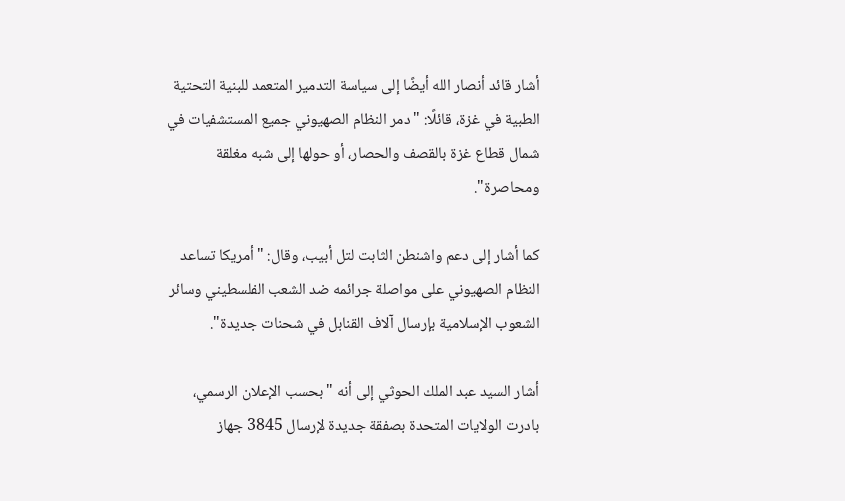أشار قائد أنصار الله أيضًا إلى سياسة التدمير المتعمد للبنية التحتية الطبية في غزة، قائلًا: "دمر النظام الصهيوني جميع المستشفيات في شمال قطاع غزة بالقصف والحصار، أو حولها إلى شبه مغلقة ومحاصرة".

كما أشار إلى دعم واشنطن الثابت لتل أبيب، وقال: "أمريكا تساعد النظام الصهيوني على مواصلة جرائمه ضد الشعب الفلسطيني وسائر الشعوب الإسلامية بإرسال آلاف القنابل في شحنات جديدة".

أشار السيد عبد الملك الحوثي إلى أنه "بحسب الإعلان الرسمي، بادرت الولايات المتحدة بصفقة جديدة لإرسال 3845 جهاز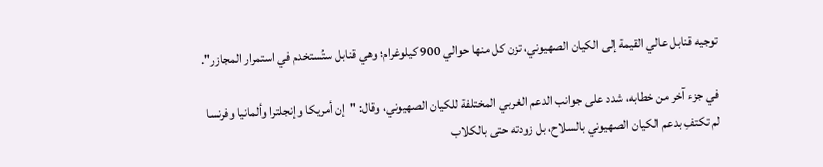توجيه قنابل عالي القيمة إلى الكيان الصهيوني، تزن كل منها حوالي 900 كيلوغرام؛ وهي قنابل ستُستخدم في استمرار المجازر".

في جزء آخر من خطابه، شدد على جوانب الدعم الغربي المختلفة للكيان الصهيوني، وقال: "إن أمريكا وإنجلترا وألمانيا وفرنسا لم تكتفِ بدعم الكيان الصهيوني بالسلاح، بل زودته حتى بالكلاب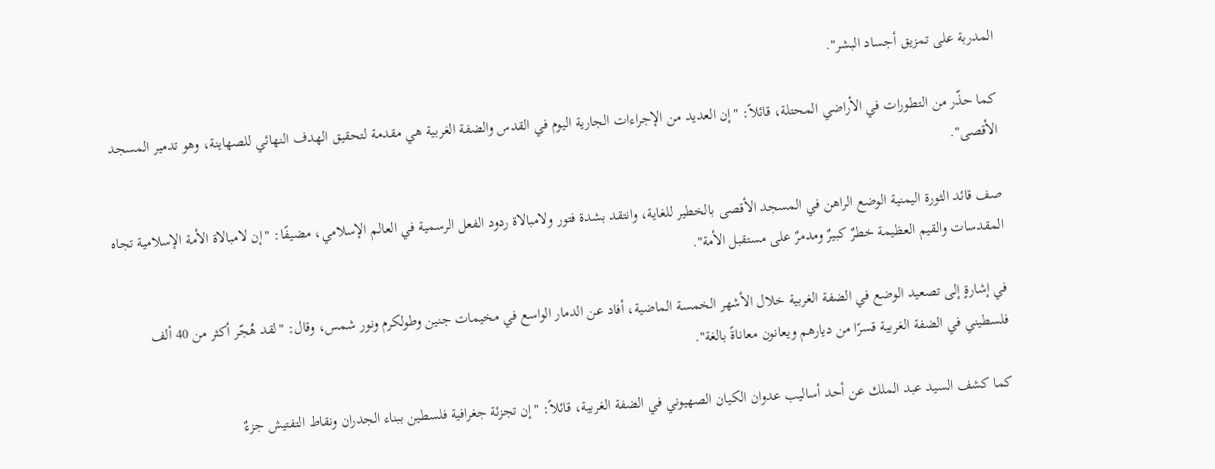المدربة على تمزيق أجساد البشر".

كما حذّر من التطورات في الأراضي المحتلة، قائلاً: "إن العديد من الإجراءات الجارية اليوم في القدس والضفة الغربية هي مقدمة لتحقيق الهدف النهائي للصهاينة، وهو تدمير المسجد الأقصى".

صف قائد الثورة اليمنية الوضع الراهن في المسجد الأقصى بالخطير للغاية، وانتقد بشدة فتور ولامبالاة ردود الفعل الرسمية في العالم الإسلامي، مضيفًا: "إن لامبالاة الأمة الإسلامية تجاه المقدسات والقيم العظيمة خطرٌ كبيرٌ ومدمرٌ على مستقبل الأمة".

في إشارةٍ إلى تصعيد الوضع في الضفة الغربية خلال الأشهر الخمسة الماضية، أفاد عن الدمار الواسع في مخيمات جنين وطولكرم ونور شمس، وقال: "لقد هُجّر أكثر من 40 ألف فلسطيني في الضفة الغربية قسرًا من ديارهم ويعانون معاناةً بالغة".

كما كشف السيد عبد الملك عن أحد أساليب عدوان الكيان الصهيوني في الضفة الغربية، قائلاً: "إن تجزئة جغرافية فلسطين ببناء الجدران ونقاط التفتيش جزءٌ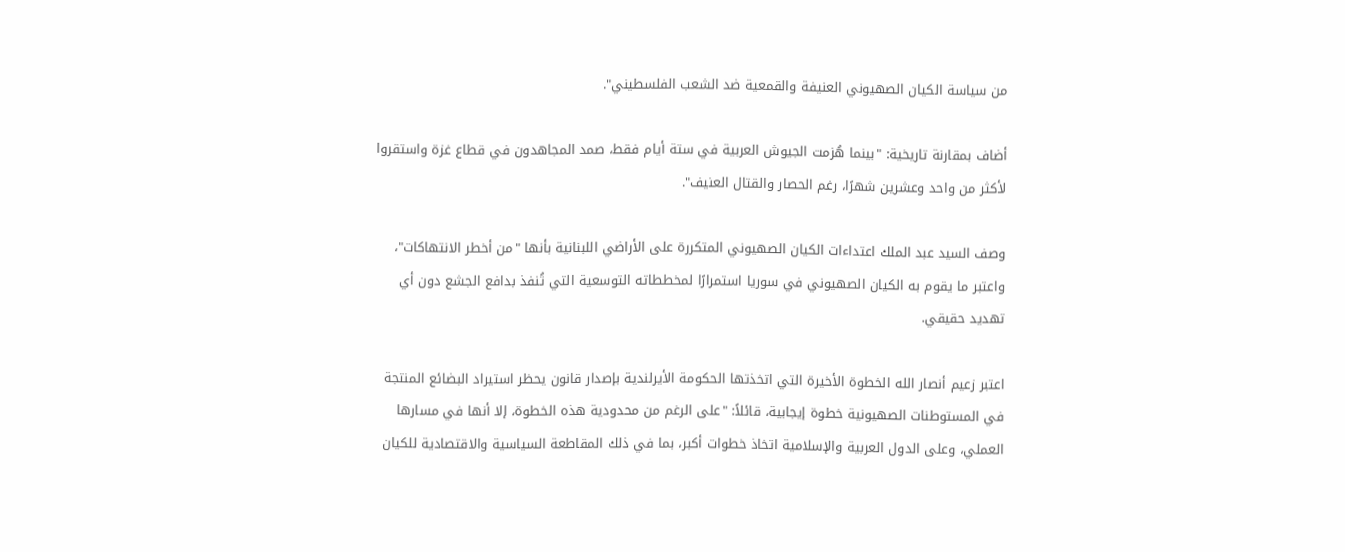من سياسة الكيان الصهيوني العنيفة والقمعية ضد الشعب الفلسطيني".

أضاف بمقارنة تاريخية: "بينما هُزمت الجيوش العربية في ستة أيام فقط، صمد المجاهدون في قطاع غزة واستقروا لأكثر من واحد وعشرين شهرًا، رغم الحصار والقتال العنيف".

وصف السيد عبد الملك اعتداءات الكيان الصهيوني المتكررة على الأراضي اللبنانية بأنها "من أخطر الانتهاكات"، واعتبر ما يقوم به الكيان الصهيوني في سوريا استمرارًا لمخططاته التوسعية التي تُنفذ بدافع الجشع دون أي تهديد حقيقي.

اعتبر زعيم أنصار الله الخطوة الأخيرة التي اتخذتها الحكومة الأيرلندية بإصدار قانون يحظر استيراد البضائع المنتجة في المستوطنات الصهيونية خطوة إيجابية، قائلاً: "على الرغم من محدودية هذه الخطوة، إلا أنها في مسارها العملي، وعلى الدول العربية والإسلامية اتخاذ خطوات أكبر، بما في ذلك المقاطعة السياسية والاقتصادية للكيان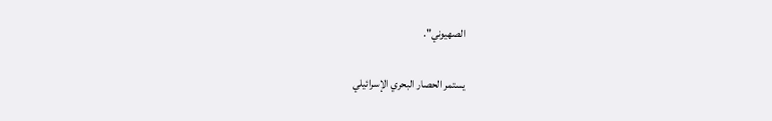الصهيوني".

يستمر الحصار البحري الإسرائيلي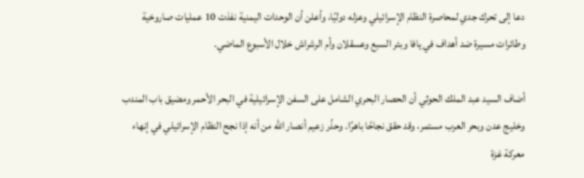دعا إلى تحرك جدي لمحاصرة النظام الإسرائيلي وعزله دوليًا، وأعلن أن الوحدات اليمنية نفذت 10 عمليات صاروخية وطائرات مسيرة ضد أهداف في يافا وبئر السبع وعسقلان وأم الرشراش خلال الأسبوع الماضي.

أضاف السيد عبد الملك الحوثي أن الحصار البحري الشامل على السفن الإسرائيلية في البحر الأحمر ومضيق باب المندب وخليج عدن وبحر العرب مستمر، وقد حقق نجاحًا باهرًا. وحذّر زعيم أنصار الله من أنه إذا نجح النظام الإسرائيلي في إنهاء معركة غزة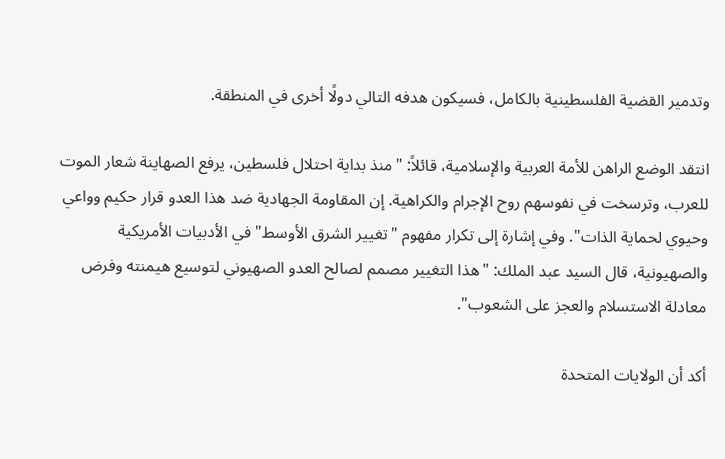وتدمير القضية الفلسطينية بالكامل، فسيكون هدفه التالي دولًا أخرى في المنطقة.

انتقد الوضع الراهن للأمة العربية والإسلامية، قائلاً: "منذ بداية احتلال فلسطين، يرفع الصهاينة شعار الموت للعرب، وترسخت في نفوسهم روح الإجرام والكراهية. إن المقاومة الجهادية ضد هذا العدو قرار حكيم وواعي وحيوي لحماية الذات". وفي إشارة إلى تكرار مفهوم "تغيير الشرق الأوسط" في الأدبيات الأمريكية والصهيونية، قال السيد عبد الملك: "هذا التغيير مصمم لصالح العدو الصهيوني لتوسيع هيمنته وفرض معادلة الاستسلام والعجز على الشعوب".

أكد أن الولايات المتحدة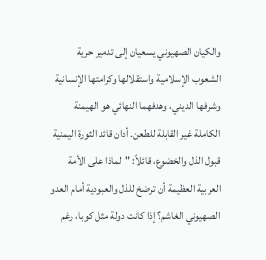والكيان الصهيوني يسعيان إلى تدمير حرية الشعوب الإسلامية واستقلالها وكرامتها الإنسانية وشرفها الديني، وهدفهما النهائي هو الهيمنة الكاملة غير القابلة للطعن. أدان قائد الثورة اليمنية قبول الذل والخضوع، قائلاً: "لماذا على الأمة العربية العظيمة أن ترضخ للذل والعبودية أمام العدو الصهيوني الغاشم؟ إذا كانت دولة مثل كوبا، رغم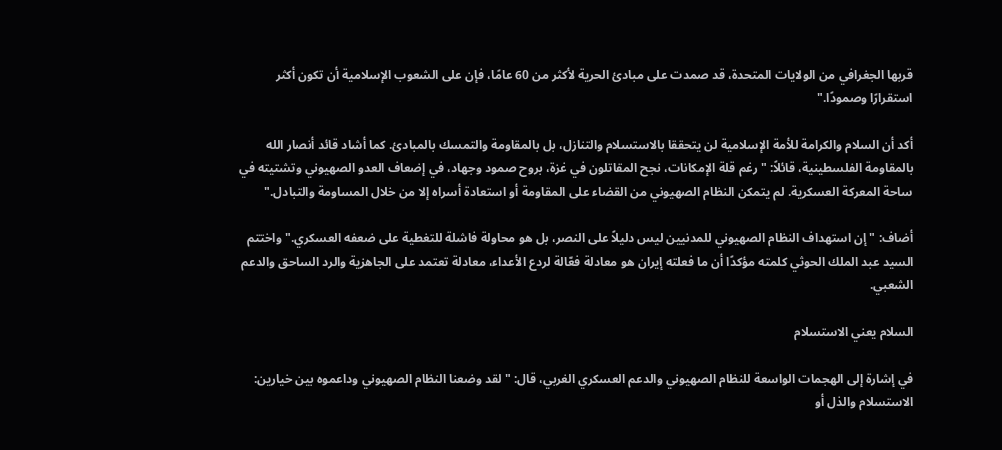قربها الجغرافي من الولايات المتحدة، قد صمدت على مبادئ الحرية لأكثر من 60 عامًا، فإن على الشعوب الإسلامية أن تكون أكثر استقرارًا وصمودًا."

أكد أن السلام والكرامة للأمة الإسلامية لن يتحققا بالاستسلام والتنازل، بل بالمقاومة والتمسك بالمبادئ. كما أشاد قائد أنصار الله بالمقاومة الفلسطينية، قائلاً: "رغم قلة الإمكانات، نجح المقاتلون في غزة، بروح صمود وجهاد، في إضعاف العدو الصهيوني وتشتيته في ساحة المعركة العسكرية. لم يتمكن النظام الصهيوني من القضاء على المقاومة أو استعادة أسراه إلا من خلال المساومة والتبادل."

أضاف: "إن استهداف النظام الصهيوني للمدنيين ليس دليلاً على النصر، بل هو محاولة فاشلة للتغطية على ضعفه العسكري." واختتم السيد عبد الملك الحوثي كلمته مؤكدًا أن ما فعلته إيران هو معادلة فعّالة لردع الأعداء، معادلة تعتمد على الجاهزية والرد الساحق والدعم الشعبي.

السلام يعني الاستسلام

في إشارة إلى الهجمات الواسعة للنظام الصهيوني والدعم العسكري الغربي، قال: "لقد وضعنا النظام الصهيوني وداعموه بين خيارين: الاستسلام والذل أو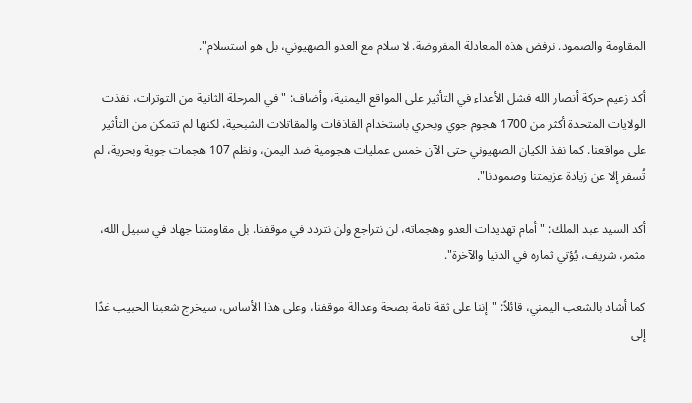المقاومة والصمود. نرفض هذه المعادلة المفروضة. لا سلام مع العدو الصهيوني، بل هو استسلام".

أكد زعيم حركة أنصار الله فشل الأعداء في التأثير على المواقع اليمنية، وأضاف: "في المرحلة الثانية من التوترات، نفذت الولايات المتحدة أكثر من 1700 هجوم جوي وبحري باستخدام القاذفات والمقاتلات الشبحية، لكنها لم تتمكن من التأثير على مواقعنا. كما نفذ الكيان الصهيوني حتى الآن خمس عمليات هجومية ضد اليمن، ونظم 107 هجمات جوية وبحرية، لم تُسفر إلا عن زيادة عزيمتنا وصمودنا".

أكد السيد عبد الملك: "أمام تهديدات العدو وهجماته، لن نتراجع ولن نتردد في موقفنا. بل مقاومتنا جهاد في سبيل الله، مثمر، شريف، يُؤتي ثماره في الدنيا والآخرة".

كما أشاد بالشعب اليمني، قائلاً: "إننا على ثقة تامة بصحة وعدالة موقفنا، وعلى هذا الأساس، سيخرج شعبنا الحبيب غدًا إلى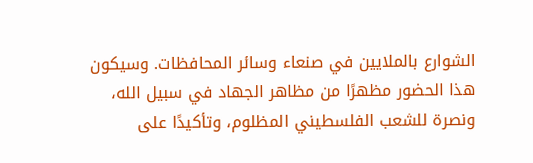الشوارع بالملايين في صنعاء وسائر المحافظات. وسيكون هذا الحضور مظهرًا من مظاهر الجهاد في سبيل الله، ونصرة للشعب الفلسطيني المظلوم، وتأكيدًا على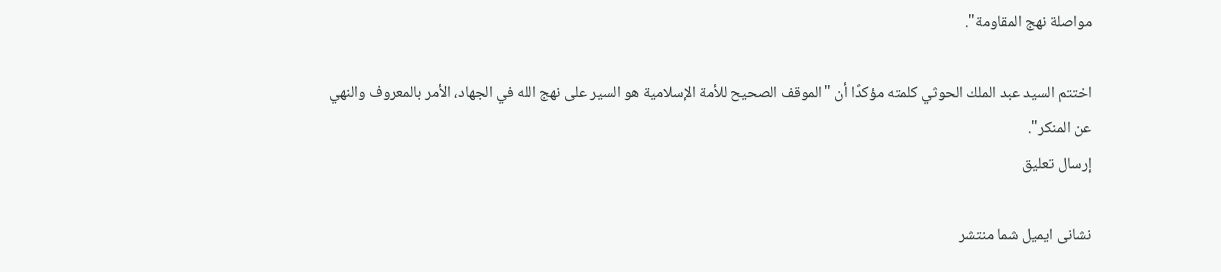مواصلة نهج المقاومة".

اختتم السيد عبد الملك الحوثي كلمته مؤكدًا أن "الموقف الصحيح للأمة الإسلامية هو السير على نهج الله في الجهاد، الأمر بالمعروف والنهي عن المنكر".
إرسال تعليق

نشانی ایمیل شما منتشر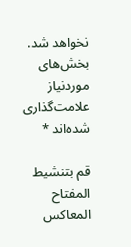نخواهد شد. بخش‌های موردنیاز علامت‌گذاری شده‌اند *

قم بتنشيط المفتاح المعاكس